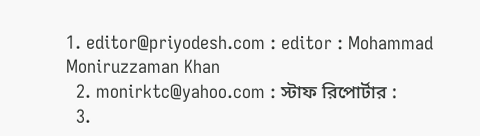1. editor@priyodesh.com : editor : Mohammad Moniruzzaman Khan
  2. monirktc@yahoo.com : স্টাফ রিপোর্টার :
  3.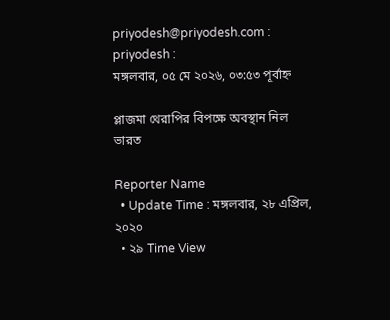priyodesh@priyodesh.com : priyodesh :
মঙ্গলবার, ০৫ মে ২০২৬, ০৩:৫৩ পূর্বাহ্ন

প্লাজমা থেরাপির বিপক্ষে অবস্থান নিল ভারত

Reporter Name
  • Update Time : মঙ্গলবার, ২৮ এপ্রিল, ২০২০
  • ২৯ Time View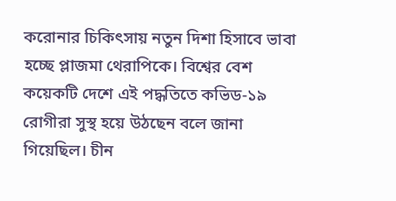করোনার চিকিৎসায় নতুন দিশা হিসাবে ভাবা হচ্ছে প্লাজমা থেরাপিকে। বিশ্বের বেশ কয়েকটি দেশে এই পদ্ধতিতে কভিড-১৯ রোগীরা সুস্থ হয়ে উঠছেন বলে জানা গিয়েছিল। চীন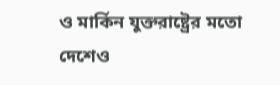ও মার্কিন যুক্তরাষ্ট্রের মতো দেশেও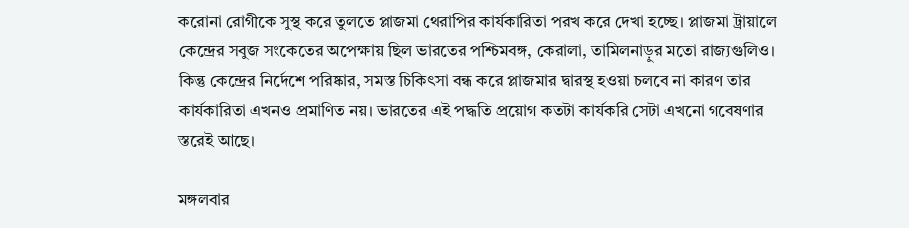করোনা রোগীকে সুস্থ করে তুলতে প্লাজমা থেরাপির কার্যকারিতা পরখ করে দেখা হচ্ছে। প্লাজমা ট্রায়ালে কেন্দ্রের সবুজ সংকেতের অপেক্ষায় ছিল ভারতের পশ্চিমবঙ্গ, কেরালা, তামিলনাড়ুর মতো রাজ্যগুলিও। কিন্তু কেন্দ্রের নির্দেশে পরিষ্কার, সমস্ত চিকিৎসা বন্ধ করে প্লাজমার দ্বারস্থ হওয়া চলবে না কারণ তার কার্যকারিতা এখনও প্রমাণিত নয়। ভারতের এই পদ্ধতি প্রয়োগ কতটা কার্যকরি সেটা এখনো গবেষণার স্তরেই আছে।

মঙ্গলবার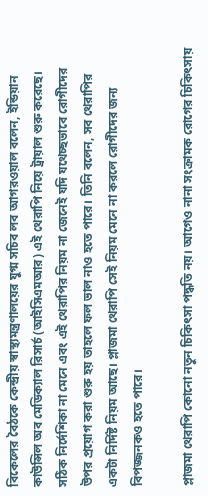বিকেলের বৈঠকে কেন্দ্রীয় স্বাস্থ্যমন্ত্রণালয়ের যুগ্ম সচিব লব আগরওয়াল বলেন, ইন্ডিয়ান কাউন্সিল অব মেডিক্যাল রিসার্চ (আইসিএমআর) এই থেরাপি নিয়ে ট্রায়াল শুরু করেছে। সঠিক নির্দেশিকা না মেনে এবং এই থেরাপির নিয়ম না জেনেই যদি যথেচ্ছভাবে রোগীদের উপর প্রয়োগ করা শুরু হয় তাহলে ফল ভাল নাও হতে পারে। তিনি বলেন, সব থেরাপির একটা নির্দিষ্ট নিয়ম আছে। প্লাজমা থেরাপি সেই নিয়ম মেনে না করলে রোগীদের জন্য বিপজ্জনকও হতে পারে।

প্লাজমা থেরাপি কোনো নতুন চিকিৎসা পদ্ধতি নয়। আগেও নানা সংক্রামক রোগের চিকিৎসায়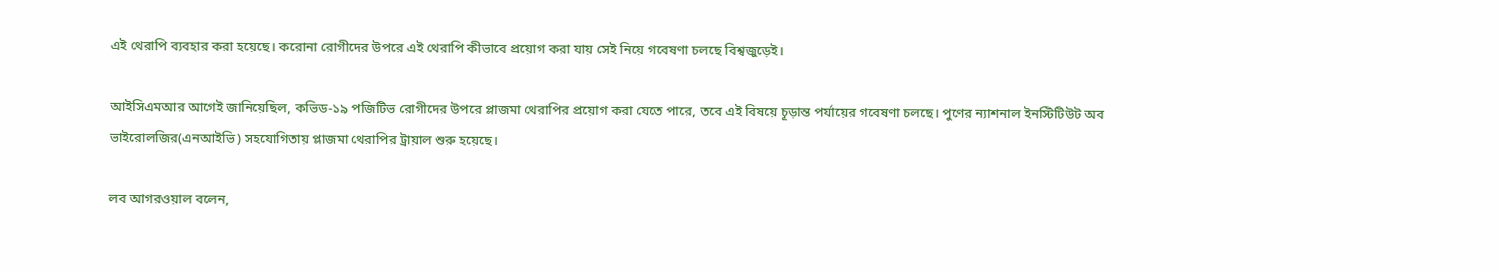এই থেরাপি ব্যবহার করা হয়েছে। করোনা রোগীদের উপরে এই থেরাপি কীভাবে প্রয়োগ করা যায় সেই নিয়ে গবেষণা চলছে বিশ্বজুড়েই।

আইসিএমআর আগেই জানিয়েছিল, কভিড-১৯ পজিটিভ রোগীদের উপরে প্লাজমা থেরাপির প্রয়োগ করা যেতে পারে, তবে এই বিষয়ে চূড়ান্ত পর্যায়ের গবেষণা চলছে। পুণের ন্যাশনাল ইনস্টিটিউট অব ভাইরোলজির(এনআইভি) সহযোগিতায় প্লাজমা থেরাপির ট্রায়াল শুরু হয়েছে।

লব আগরওয়াল বলেন,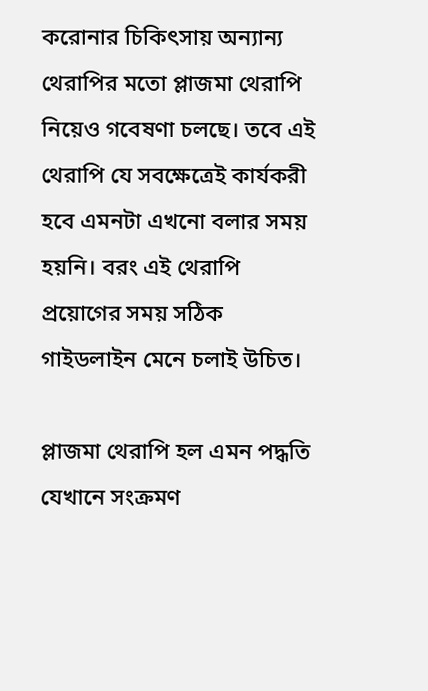করোনার চিকিৎসায় অন্যান্য থেরাপির মতো প্লাজমা থেরাপি নিয়েও গবেষণা চলছে। তবে এই থেরাপি যে সবক্ষেত্রেই কার্যকরী হবে এমনটা এখনো বলার সময় হয়নি। বরং এই থেরাপি প্রয়োগের সময় সঠিক গাইডলাইন মেনে চলাই উচিত।

প্লাজমা থেরাপি হল এমন পদ্ধতি যেখানে সংক্রমণ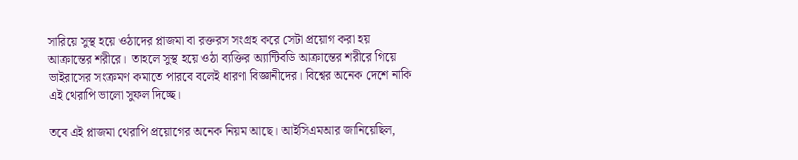সারিয়ে সুস্থ হয়ে ওঠাদের প্লাজমা বা রক্তরস সংগ্রহ করে সেটা প্রয়োগ করা হয় আক্রান্তের শরীরে।  তাহলে সুস্থ হয়ে ওঠা ব্যক্তির অ্যান্টিবডি আক্রান্তের শরীরে গিয়ে ভাইরাসের সংক্রমণ কমাতে পারবে বলেই ধারণা বিজ্ঞানীদের। বিশ্বের অনেক দেশে নাকি এই থেরাপি ভালো সুফল দিচ্ছে।

তবে এই প্লাজমা থেরাপি প্রয়োগের অনেক নিয়ম আছে। আইসিএমআর জানিয়েছিল,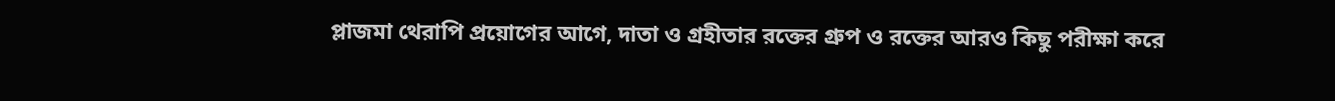প্লাজমা থেরাপি প্রয়োগের আগে, দাতা ও গ্রহীতার রক্তের গ্রুপ ও রক্তের আরও কিছু পরীক্ষা করে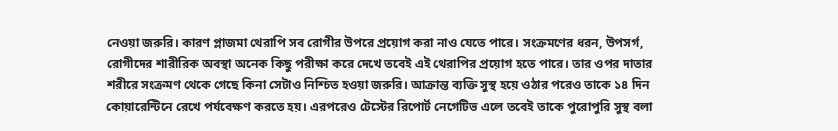নেওয়া জরুরি। কারণ প্লাজমা থেরাপি সব রোগীর উপরে প্রয়োগ করা নাও যেতে পারে। সংক্রমণের ধরন, উপসর্গ, রোগীদের শারীরিক অবস্থা অনেক কিছু পরীক্ষা করে দেখে তবেই এই থেরাপির প্রয়োগ হতে পারে। তার ওপর দাতার শরীরে সংক্রমণ থেকে গেছে কিনা সেটাও নিশ্চিত হওয়া জরুরি। আক্রান্ত ব্যক্তি সুস্থ হয়ে ওঠার পরেও তাকে ১৪ দিন কোয়ারেন্টিনে রেখে পর্যবেক্ষণ করতে হয়। এরপরেও টেস্টের রিপোর্ট নেগেটিভ এলে তবেই তাকে পুরোপুরি সুস্থ বলা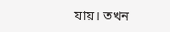যায়। তখন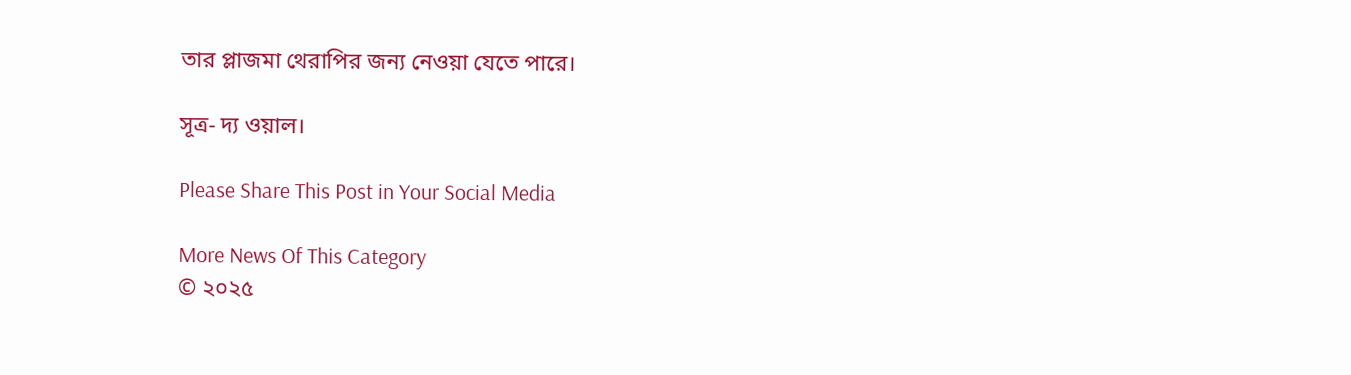তার প্লাজমা থেরাপির জন্য নেওয়া যেতে পারে।

সূত্র- দ্য ওয়াল।

Please Share This Post in Your Social Media

More News Of This Category
© ২০২৫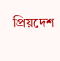প্রিয়দেশ